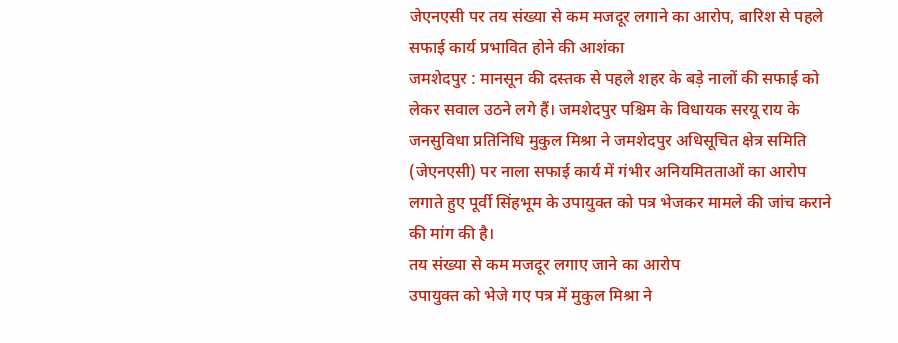जेएनएसी पर तय संख्या से कम मजदूर लगाने का आरोप, बारिश से पहले सफाई कार्य प्रभावित होने की आशंका
जमशेदपुर : मानसून की दस्तक से पहले शहर के बड़े नालों की सफाई को लेकर सवाल उठने लगे हैं। जमशेदपुर पश्चिम के विधायक सरयू राय के जनसुविधा प्रतिनिधि मुकुल मिश्रा ने जमशेदपुर अधिसूचित क्षेत्र समिति (जेएनएसी) पर नाला सफाई कार्य में गंभीर अनियमितताओं का आरोप लगाते हुए पूर्वी सिंहभूम के उपायुक्त को पत्र भेजकर मामले की जांच कराने की मांग की है।
तय संख्या से कम मजदूर लगाए जाने का आरोप
उपायुक्त को भेजे गए पत्र में मुकुल मिश्रा ने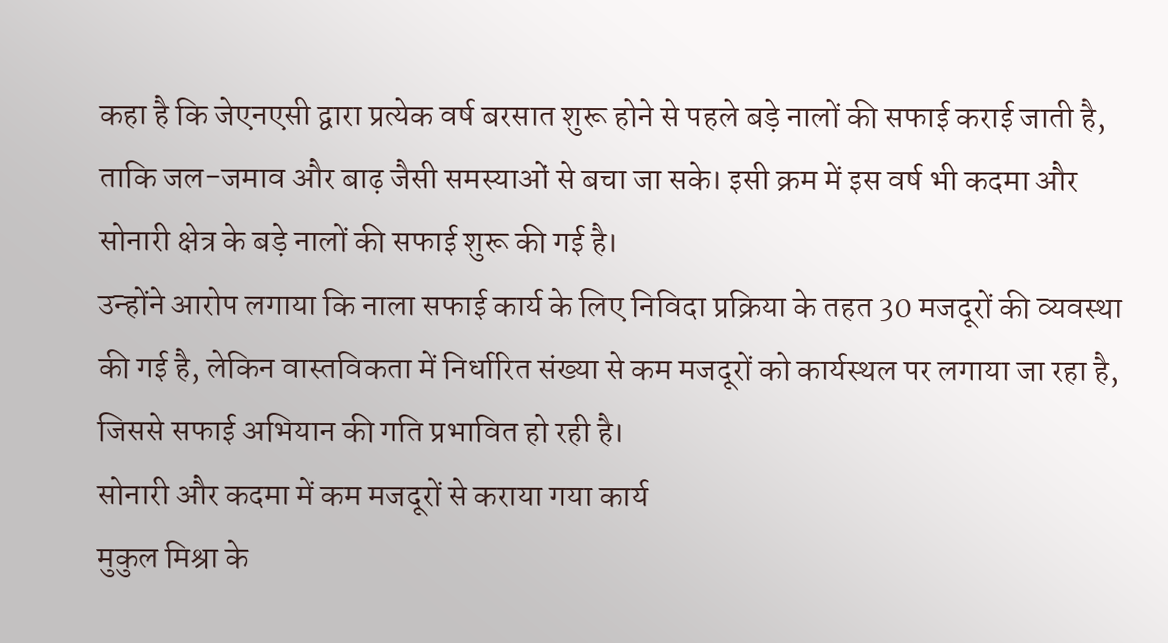कहा है कि जेएनएसी द्वारा प्रत्येक वर्ष बरसात शुरू होने से पहले बड़े नालों की सफाई कराई जाती है, ताकि जल-जमाव और बाढ़ जैसी समस्याओं से बचा जा सके। इसी क्रम में इस वर्ष भी कदमा और सोनारी क्षेत्र के बड़े नालों की सफाई शुरू की गई है।
उन्होंने आरोप लगाया कि नाला सफाई कार्य के लिए निविदा प्रक्रिया के तहत 30 मजदूरों की व्यवस्था की गई है, लेकिन वास्तविकता में निर्धारित संख्या से कम मजदूरों को कार्यस्थल पर लगाया जा रहा है, जिससे सफाई अभियान की गति प्रभावित हो रही है।
सोनारी और कदमा में कम मजदूरों से कराया गया कार्य
मुकुल मिश्रा के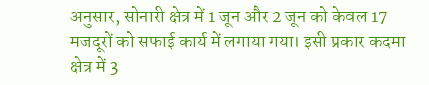अनुसार, सोनारी क्षेत्र में 1 जून और 2 जून को केवल 17 मजदूरों को सफाई कार्य में लगाया गया। इसी प्रकार कदमा क्षेत्र में 3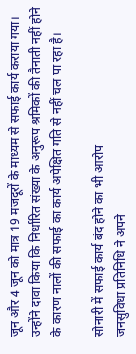जून और 4 जून को मात्र 19 मजदूरों के माध्यम से सफाई कार्य कराया गया।
उन्होंने दावा किया कि निर्धारित संख्या के अनुरूप श्रमिकों की तैनाती नहीं होने के कारण नालों की सफाई का कार्य अपेक्षित गति से नहीं चल पा रहा है।

सोनारी में सफाई कार्य बंद होने का भी आरोप
जनसुविधा प्रतिनिधि ने अपने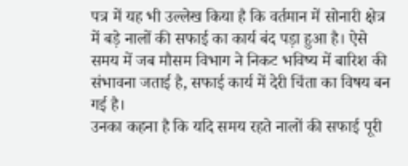पत्र में यह भी उल्लेख किया है कि वर्तमान में सोनारी क्षेत्र में बड़े नालों की सफाई का कार्य बंद पड़ा हुआ है। ऐसे समय में जब मौसम विभाग ने निकट भविष्य में बारिश की संभावना जताई है, सफाई कार्य में देरी चिंता का विषय बन गई है।
उनका कहना है कि यदि समय रहते नालों की सफाई पूरी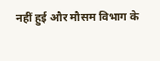नहीं हुई और मौसम विभाग के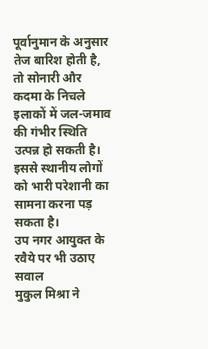पूर्वानुमान के अनुसार तेज बारिश होती है, तो सोनारी और कदमा के निचले इलाकों में जल-जमाव की गंभीर स्थिति उत्पन्न हो सकती है। इससे स्थानीय लोगों को भारी परेशानी का सामना करना पड़ सकता है।
उप नगर आयुक्त के रवैये पर भी उठाए सवाल
मुकुल मिश्रा ने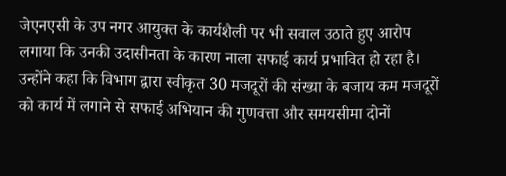जेएनएसी के उप नगर आयुक्त के कार्यशैली पर भी सवाल उठाते हुए आरोप लगाया कि उनकी उदासीनता के कारण नाला सफाई कार्य प्रभावित हो रहा है। उन्होंने कहा कि विभाग द्वारा स्वीकृत 30 मजदूरों की संख्या के बजाय कम मजदूरों को कार्य में लगाने से सफाई अभियान की गुणवत्ता और समयसीमा दोनों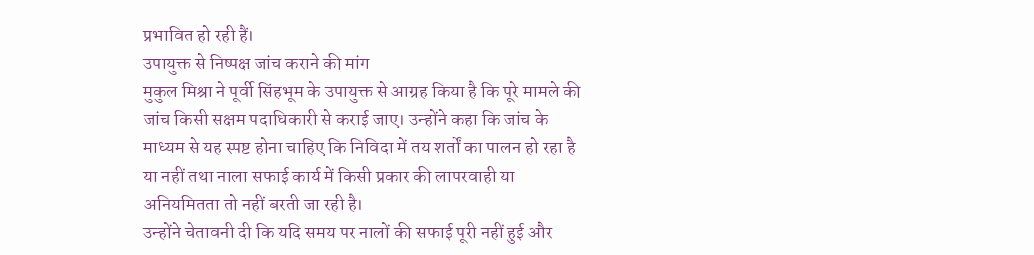प्रभावित हो रही हैं।
उपायुक्त से निष्पक्ष जांच कराने की मांग
मुकुल मिश्रा ने पूर्वी सिंहभूम के उपायुक्त से आग्रह किया है कि पूरे मामले की जांच किसी सक्षम पदाधिकारी से कराई जाए। उन्होंने कहा कि जांच के माध्यम से यह स्पष्ट होना चाहिए कि निविदा में तय शर्तों का पालन हो रहा है या नहीं तथा नाला सफाई कार्य में किसी प्रकार की लापरवाही या अनियमितता तो नहीं बरती जा रही है।
उन्होंने चेतावनी दी कि यदि समय पर नालों की सफाई पूरी नहीं हुई और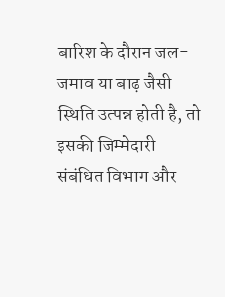बारिश के दौरान जल-जमाव या बाढ़ जैसी स्थिति उत्पन्न होती है, तो इसकी जिम्मेदारी संबंधित विभाग और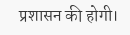प्रशासन की होगी।